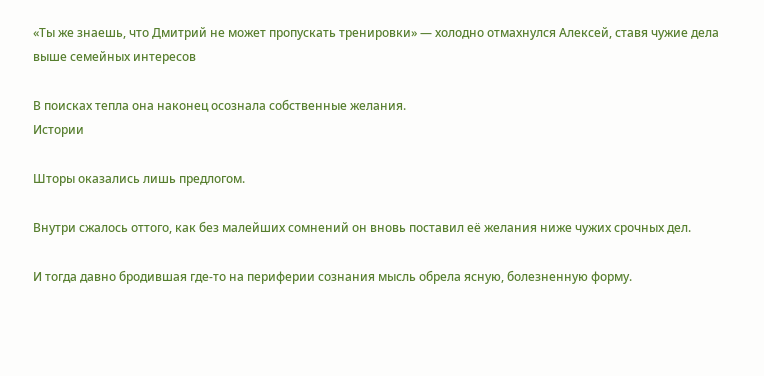«Ты же знаешь, что Дмитрий не может пропускать тренировки» — холодно отмахнулся Алексей, ставя чужие дела выше семейных интересов

В поисках тепла она наконец осознала собственные желания.
Истории

Шторы оказались лишь предлогом.

Внутри сжалось оттого, как без малейших сомнений он вновь поставил её желания ниже чужих срочных дел.

И тогда давно бродившая где-то на периферии сознания мысль обрела ясную, болезненную форму.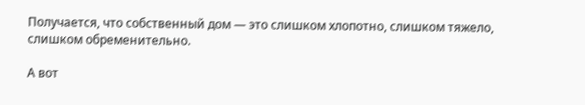Получается, что собственный дом — это слишком хлопотно, слишком тяжело, слишком обременительно.

А вот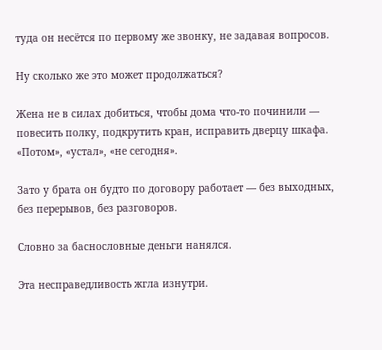туда он несётся по первому же звонку, не задавая вопросов.

Ну сколько же это может продолжаться?

Жена не в силах добиться, чтобы дома что-то починили — повесить полку, подкрутить кран, исправить дверцу шкафа. «Потом», «устал», «не сегодня».

Зато у брата он будто по договору работает — без выходных, без перерывов, без разговоров.

Словно за баснословные деньги нанялся.

Эта несправедливость жгла изнутри.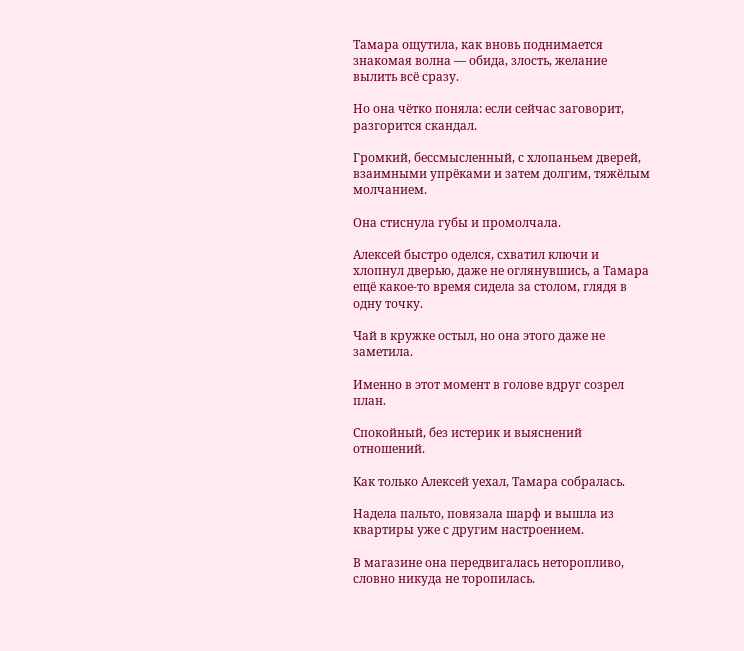Тамара ощутила, как вновь поднимается знакомая волна — обида, злость, желание вылить всё сразу.

Но она чётко поняла: если сейчас заговорит, разгорится скандал.

Громкий, бессмысленный, с хлопаньем дверей, взаимными упрёками и затем долгим, тяжёлым молчанием.

Она стиснула губы и промолчала.

Алексей быстро оделся, схватил ключи и хлопнул дверью, даже не оглянувшись, а Тамара ещё какое-то время сидела за столом, глядя в одну точку.

Чай в кружке остыл, но она этого даже не заметила.

Именно в этот момент в голове вдруг созрел план.

Спокойный, без истерик и выяснений отношений.

Как только Алексей уехал, Тамара собралась.

Надела пальто, повязала шарф и вышла из квартиры уже с другим настроением.

В магазине она передвигалась неторопливо, словно никуда не торопилась.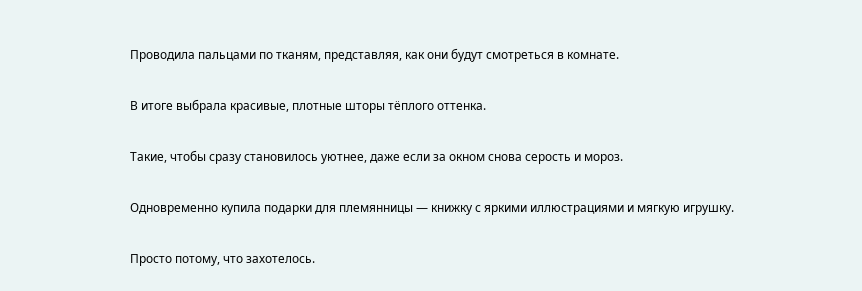Проводила пальцами по тканям, представляя, как они будут смотреться в комнате.

В итоге выбрала красивые, плотные шторы тёплого оттенка.

Такие, чтобы сразу становилось уютнее, даже если за окном снова серость и мороз.

Одновременно купила подарки для племянницы — книжку с яркими иллюстрациями и мягкую игрушку.

Просто потому, что захотелось.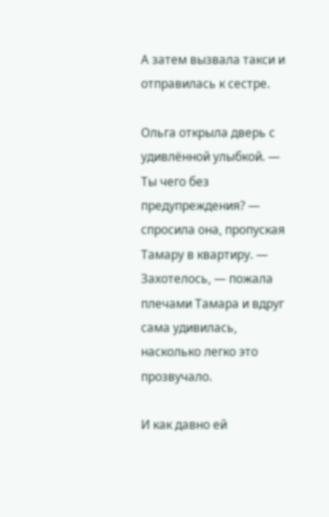А затем вызвала такси и отправилась к сестре.

Ольга открыла дверь с удивлённой улыбкой. — Ты чего без предупреждения? — спросила она, пропуская Тамару в квартиру. — Захотелось, — пожала плечами Тамара и вдруг сама удивилась, насколько легко это прозвучало.

И как давно ей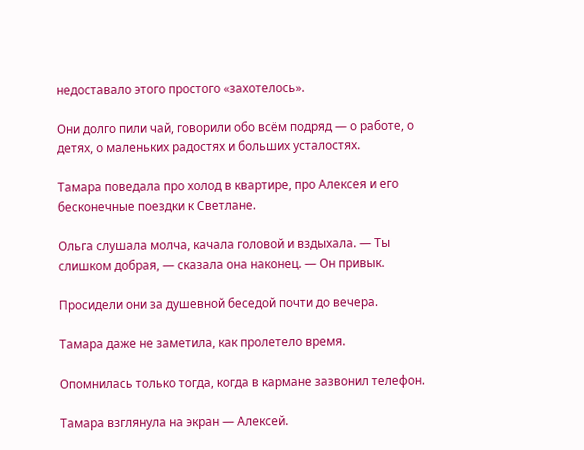недоставало этого простого «захотелось».

Они долго пили чай, говорили обо всём подряд — о работе, о детях, о маленьких радостях и больших усталостях.

Тамара поведала про холод в квартире, про Алексея и его бесконечные поездки к Светлане.

Ольга слушала молча, качала головой и вздыхала. — Ты слишком добрая, — сказала она наконец. — Он привык.

Просидели они за душевной беседой почти до вечера.

Тамара даже не заметила, как пролетело время.

Опомнилась только тогда, когда в кармане зазвонил телефон.

Тамара взглянула на экран — Алексей.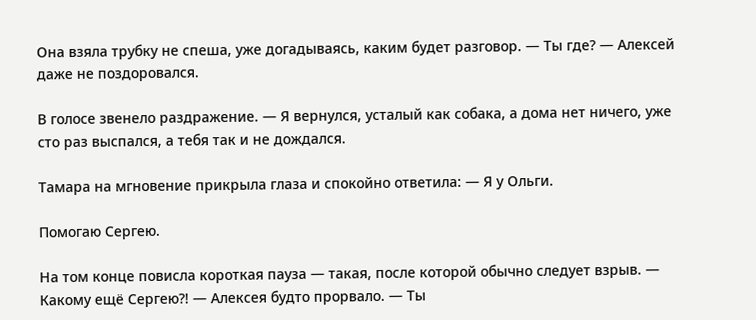Она взяла трубку не спеша, уже догадываясь, каким будет разговор. — Ты где? — Алексей даже не поздоровался.

В голосе звенело раздражение. — Я вернулся, усталый как собака, а дома нет ничего, уже сто раз выспался, а тебя так и не дождался.

Тамара на мгновение прикрыла глаза и спокойно ответила: — Я у Ольги.

Помогаю Сергею.

На том конце повисла короткая пауза — такая, после которой обычно следует взрыв. — Какому ещё Сергею?! — Алексея будто прорвало. — Ты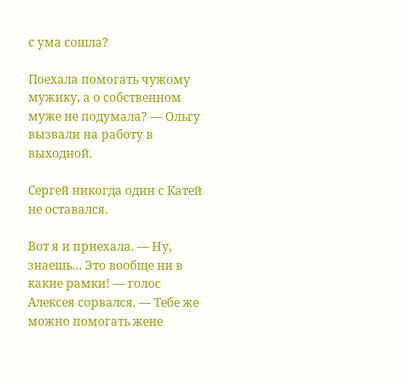с ума сошла?

Поехала помогать чужому мужику, а о собственном муже не подумала? — Ольгу вызвали на работу в выходной.

Сергей никогда один с Катей не оставался.

Вот я и приехала. — Ну, знаешь… Это вообще ни в какие рамки! — голос Алексея сорвался. — Тебе же можно помогать жене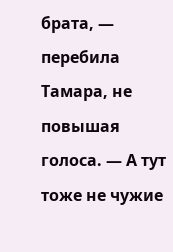брата, — перебила Тамара, не повышая голоса. — А тут тоже не чужие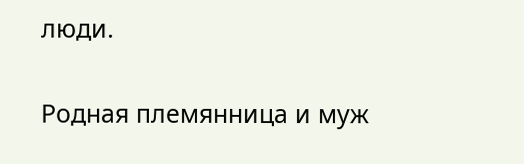люди.

Родная племянница и муж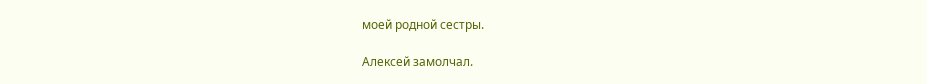моей родной сестры.

Алексей замолчал.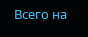Всего на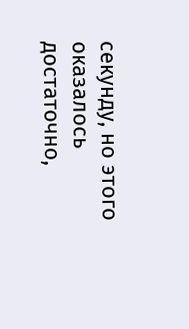секунду, но этого оказалось достаточно,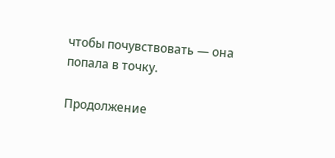чтобы почувствовать — она попала в точку.

Продолжение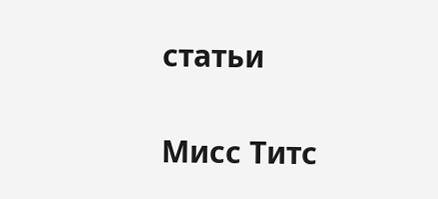статьи

Мисс Титс